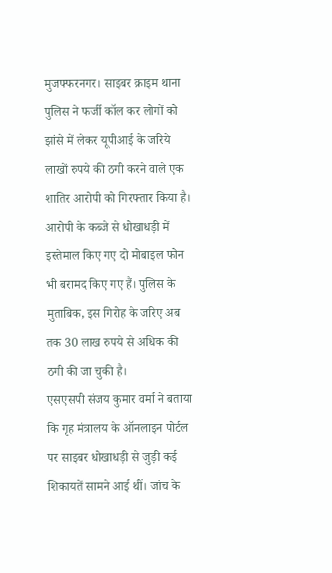मुजफ्फरनगर। साइबर क्राइम थाना पुलिस ने फर्जी कॉल कर लोगों को झांसे में लेकर यूपीआई के जरिये लाखों रुपये की ठगी करने वाले एक शातिर आरोपी को गिरफ्तार किया है। आरोपी के कब्जे से धोखाधड़ी में इस्तेमाल किए गए दो मोबाइल फोन भी बरामद किए गए हैं। पुलिस के मुताबिक, इस गिरोह के जरिए अब तक 30 लाख रुपये से अधिक की ठगी की जा चुकी है।
एसएसपी संजय कुमार वर्मा ने बताया कि गृह मंत्रालय के ऑनलाइन पोर्टल पर साइबर धोखाधड़ी से जुड़ी कई शिकायतें सामने आई थीं। जांच के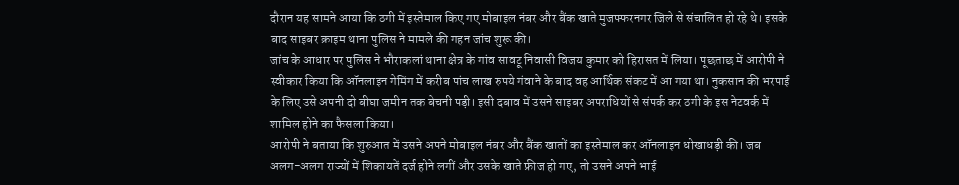दौरान यह सामने आया कि ठगी में इस्तेमाल किए गए मोबाइल नंबर और बैंक खाते मुजफ्फरनगर जिले से संचालित हो रहे थे। इसके बाद साइबर क्राइम थाना पुलिस ने मामले की गहन जांच शुरू की।
जांच के आधार पर पुलिस ने भौराकलां थाना क्षेत्र के गांव सावटू निवासी विजय कुमार को हिरासत में लिया। पूछताछ में आरोपी ने स्वीकार किया कि ऑनलाइन गेमिंग में करीब पांच लाख रुपये गंवाने के बाद वह आर्थिक संकट में आ गया था। नुकसान की भरपाई के लिए उसे अपनी दो बीघा जमीन तक बेचनी पड़ी। इसी दबाव में उसने साइबर अपराधियों से संपर्क कर ठगी के इस नेटवर्क में शामिल होने का फैसला किया।
आरोपी ने बताया कि शुरुआत में उसने अपने मोबाइल नंबर और बैंक खातों का इस्तेमाल कर ऑनलाइन धोखाधड़ी की। जब अलग-अलग राज्यों में शिकायतें दर्ज होने लगीं और उसके खाते फ्रीज हो गए, तो उसने अपने भाई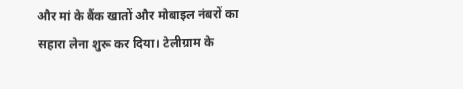और मां के बैंक खातों और मोबाइल नंबरों का सहारा लेना शुरू कर दिया। टेलीग्राम के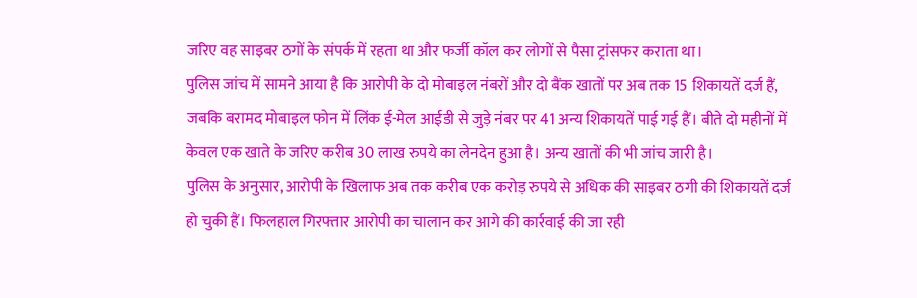जरिए वह साइबर ठगों के संपर्क में रहता था और फर्जी कॉल कर लोगों से पैसा ट्रांसफर कराता था।
पुलिस जांच में सामने आया है कि आरोपी के दो मोबाइल नंबरों और दो बैंक खातों पर अब तक 15 शिकायतें दर्ज हैं, जबकि बरामद मोबाइल फोन में लिंक ई-मेल आईडी से जुड़े नंबर पर 41 अन्य शिकायतें पाई गई हैं। बीते दो महीनों में केवल एक खाते के जरिए करीब 30 लाख रुपये का लेनदेन हुआ है। अन्य खातों की भी जांच जारी है।
पुलिस के अनुसार, आरोपी के खिलाफ अब तक करीब एक करोड़ रुपये से अधिक की साइबर ठगी की शिकायतें दर्ज हो चुकी हैं। फिलहाल गिरफ्तार आरोपी का चालान कर आगे की कार्रवाई की जा रही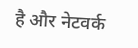है और नेटवर्क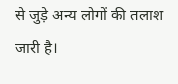से जुड़े अन्य लोगों की तलाश जारी है।